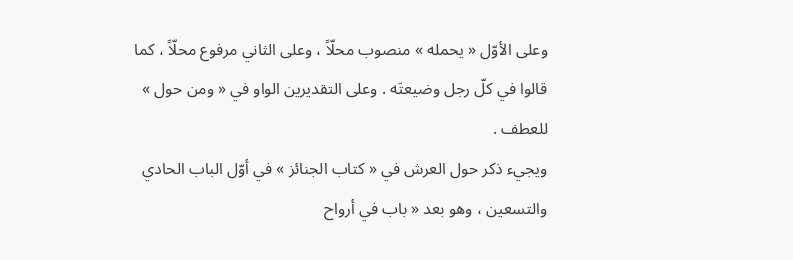وعلى الأوّل « يحمله » منصوب محلّاً ، وعلى الثاني مرفوع محلّاً ، كما قالوا في كلّ رجل وضيعتَه . وعلى التقديرين الواو في « ومن حول » للعطف .
ويجيء ذكر حول العرش في « كتاب الجنائز » في أوّل الباب الحادي والتسعين ، وهو بعد « باب في أرواح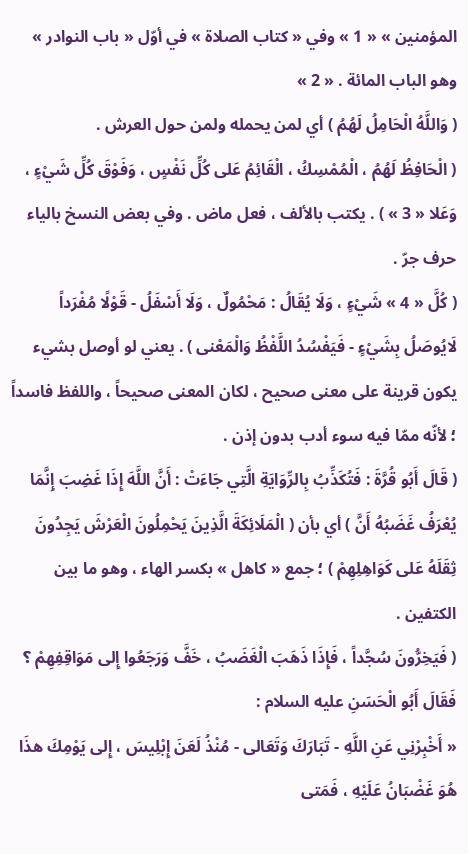المؤمنين » « 1 » وفي « كتاب الصلاة » في أوّل « باب النوادر » وهو الباب المائة . « 2 »
( وَاللَّهُ الْحَامِلُ لَهُمُ ) أي لمن يحمله ولمن حول العرش .
( الْحَافِظُ لَهُمُ ، الْمُمْسِكُ ، الْقَائِمُ عَلى كُلِّ نَفْسٍ ، وَفَوْقَ كُلِّ شَيْءٍ ، وَعَلا « 3 » ) . يكتب بالألف ، فعل ماض . وفي بعض النسخ بالياء حرف جرّ .
( كُلَّ « 4 » شَيْءٍ ، وَلَا يُقَالُ : مَحْمُولٌ ، وَلَا أَسْفَلُ - قَوْلًا مُفْرَداً لَايُوصَلُ بِشَيْءٍ - فَيَفْسُدُ اللَّفْظُ وَالْمَعْنى ) . يعني لو أوصل بشيء يكون قرينة على معنى صحيح ، لكان المعنى صحيحاً ، واللفظ فاسداً ؛ لأنّه ممّا فيه سوء أدب بدون إذن .
( قَالَ أَبُو قُرَّةَ : فَتُكَذِّبُ بِالرِّوَايَةِ الَّتِي جَاءَتْ : أَنَّ اللَّهَ إِذَا غَضِبَ إِنَّمَا يُعْرَفُ غَضَبُهُ أَنَّ ) أي بأن ( الْمَلَائِكَةَ الَّذِينَ يَحْمِلُونَ الْعَرْشَ يَجِدُونَ ثِقَلَهُ عَلى كَوَاهِلِهِمْ ) ؛ جمع « كاهل » بكسر الهاء ، وهو ما بين الكتفين .
( فَيَخِرُّونَ سُجَّداً ، فَإِذَا ذَهَبَ الْغَضَبُ ، خَفَّ وَرَجَعُوا إِلى مَوَاقِفِهِمْ ؟ فَقَالَ أَبُو الْحَسَنِ عليه السلام :
« أَخْبِرْنِي عَنِ اللَّهِ - تَبَارَكَ وَتَعَالى - مُنْذُ لَعَنَ إِبْلِيسَ ، إِلى يَوْمِكَ هذَا هُوَ غَضْبَانُ عَلَيْهِ ، فَمَتى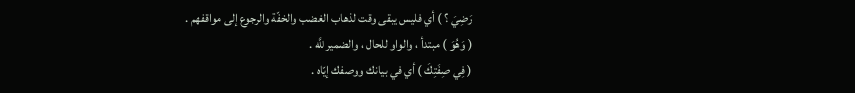رَضِيَ ؟ ) أي فليس يبقى وقت لذهاب الغضب والخفّة والرجوع إلى مواقفهم .
( وَهُوَ ) مبتدأ ، والواو للحال ، والضمير للَّه .
( فِي صِفَتِكَ ) أي في بيانك ووصفك إيّاه .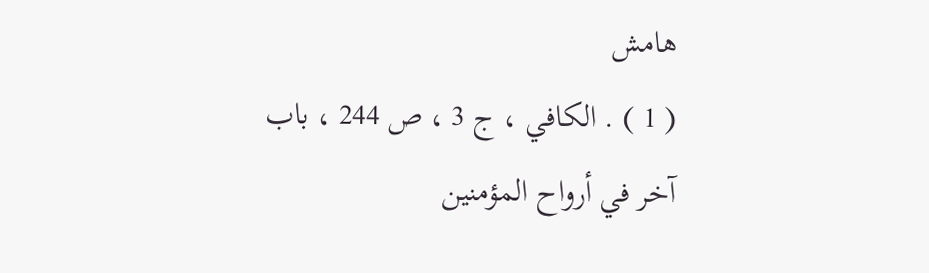هامش
( 1 ) . الكافي ، ج 3 ، ص 244 ، باب آخر في أرواح المؤمنين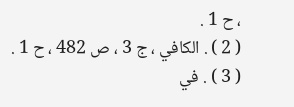، ح 1 .
( 2 ) . الكافي ، ج 3 ، ص 482 ، ح 1 .
( 3 ) . في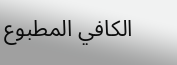الكافي المطبوع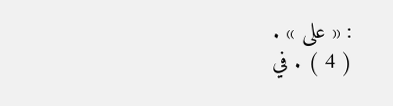: « على » .
( 4 ) . في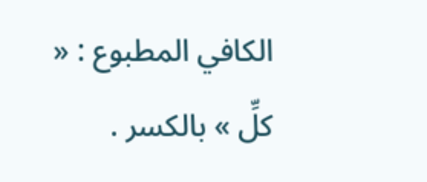الكافي المطبوع : « كلِّ » بالكسر .